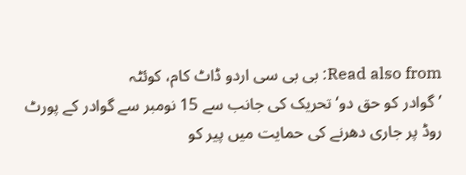Read also from: بی بی سی اردو ڈاٹ کام، کوئٹہ
’گوادر کو حق دو‘ تحریک کی جانب سے 15 نومبر سے گوادر کے پورٹ روڈ پر جاری دھرنے کی حمایت میں پیر کو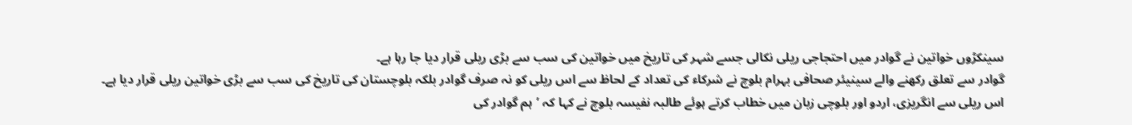سینکڑوں خواتین نے گوادر میں احتجاجی ریلی نکالی جسے شہر کی تاریخ میں خواتین کی سب سے بڑی ریلی قرار دیا جا رہا ہے۔
گوادر سے تعلق رکھنے والے سینیئر صحافی بہرام بلوچ نے شرکاء کی تعداد کے لحاظ سے اس ریلی کو نہ صرف گوادر بلکہ بلوچستان کی تاریخ کی سب سے بڑی خواتین ریلی قرار دیا ہے۔
اس ریلی سے انگریزی، اردو اور بلوچی زبان میں خطاب کرتے ہوئے طالبہ نفیسہ بلوچ نے کہا کہ ’ہم گوادر کی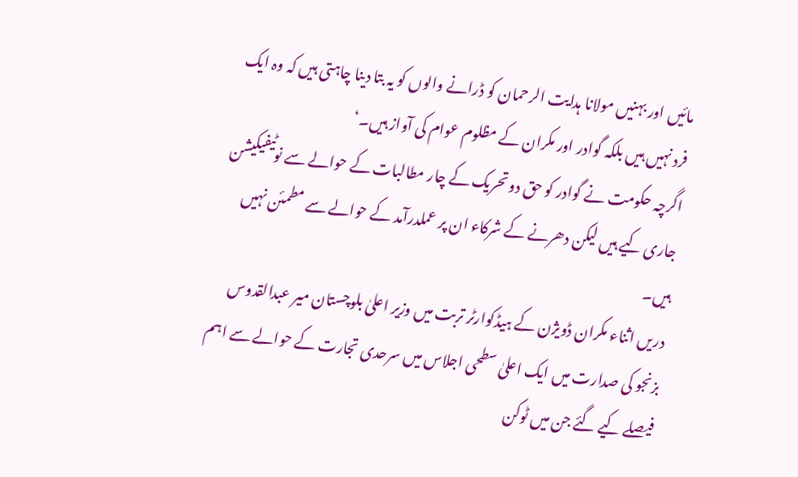مائیں اور بہنیں مولانا ہدایت الرحمان کو ڈرانے والوں کو یہ بتا دینا چاہتی ہیں کہ وہ ایک فرد نہیں ہیں بلکہ گوادر اور مکران کے مظلوم عوام کی آواز ہیں۔‘
اگرچہ حکومت نے گوادر کو حق دو تحریک کے چار مطالبات کے حوالے سے نوٹیفیکیشن جاری کیے ہیں لیکن دھرنے کے شرکاء ان پر عملدرآمد کے حوالے سے مطمئن نہیں ہیں۔
دریں اثناء مکران ڈویژن کے ہیڈکوارٹر تربت میں وزیر اعلیٰ بلوچستان میر عبدالقدوس بزنجو کی صدارت میں ایک اعلیٰ سطحی اجلاس میں سرحدی تجارت کے حوالے سے اہم فیصلے کیے گئے جن میں ٹوکن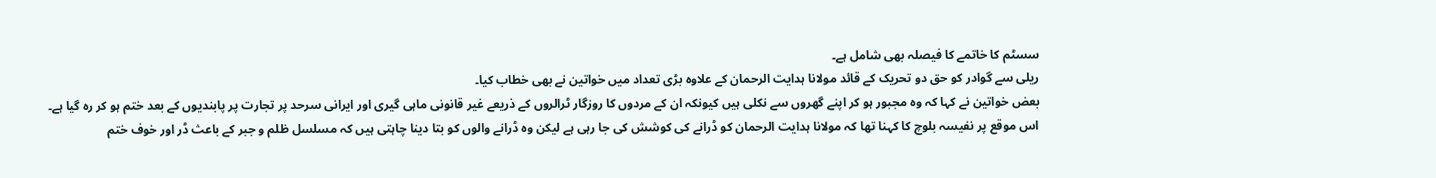سسٹم کا خاتمے کا فیصلہ بھی شامل ہے۔
ریلی سے گوادر کو حق دو تحریک کے قائد مولانا ہدایت الرحمان کے علاوہ بڑی تعداد میں خواتین نے بھی خطاب کیا۔
بعض خواتین نے کہا کہ وہ مجبور ہو کر اپنے گھروں سے نکلی ہیں کیونکہ ان کے مردوں کا روزگار ٹرالروں کے ذریعے غیر قانونی ماہی گیری اور ایرانی سرحد پر تجارت پر پابندیوں کے بعد ختم ہو کر رہ گیا ہے۔
اس موقع پر نفیسہ بلوچ کا کہنا تھا کہ مولانا ہدایت الرحمان کو ڈرانے کی کوشش کی جا رہی ہے لیکن وہ ڈرانے والوں کو بتا دینا چاہتی ہیں کہ مسلسل ظلم و جبر کے باعث ڈر اور خوف ختم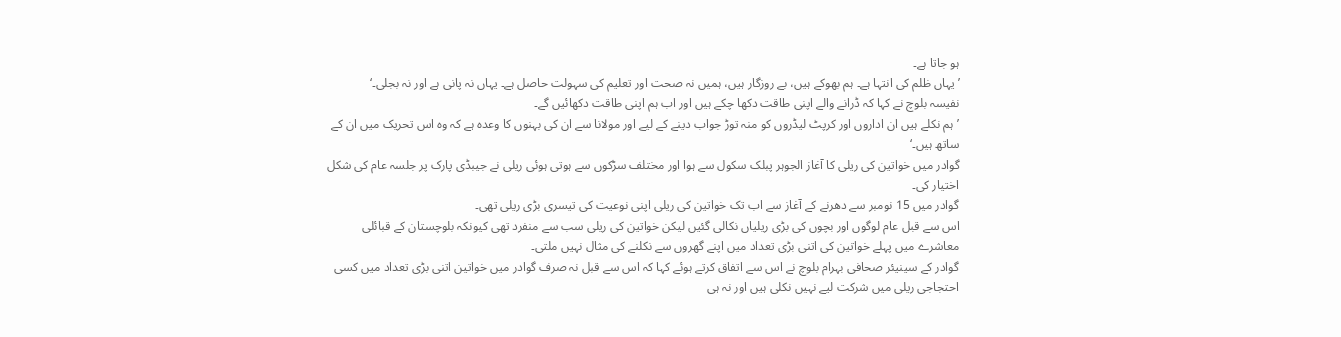ہو جاتا ہے۔
’یہاں ظلم کی انتہا ہے۔ ہم بھوکے ہیں، بے روزگار ہیں، ہمیں نہ صحت اور تعلیم کی سہولت حاصل ہے۔ یہاں نہ پانی ہے اور نہ بجلی۔‘
نفیسہ بلوچ نے کہا کہ ڈرانے والے اپنی طاقت دکھا چکے ہیں اور اب ہم اپنی طاقت دکھائیں گے۔
’ہم نکلے ہیں ان اداروں اور کرپٹ لیڈروں کو منہ توڑ جواب دینے کے لیے اور مولانا سے ان کی بہنوں کا وعدہ ہے کہ وہ اس تحریک میں ان کے ساتھ ہیں۔‘
گوادر میں خواتین کی ریلی کا آغاز الجوہر پبلک سکول سے ہوا اور مختلف سڑکوں سے ہوتی ہوئی ریلی نے جیبڈی پارک پر جلسہ عام کی شکل اختیار کی۔
گوادر میں 15 نومبر سے دھرنے کے آغاز سے اب تک خواتین کی ریلی اپنی نوعیت کی تیسری بڑی ریلی تھی۔
اس سے قبل عام لوگوں اور بچوں کی بڑی ریلیاں نکالی گئیں لیکن خواتین کی ریلی سب سے منفرد تھی کیونکہ بلوچستان کے قبائلی معاشرے میں پہلے خواتین کی اتنی بڑی تعداد میں اپنے گھروں سے نکلنے کی مثال نہیں ملتی۔
گوادر کے سینیئر صحافی بہرام بلوچ نے اس سے اتفاق کرتے ہوئے کہا کہ اس سے قبل نہ صرف گوادر میں خواتین اتنی بڑی تعداد میں کسی احتجاجی ریلی میں شرکت لیے نہیں نکلی ہیں اور نہ ہی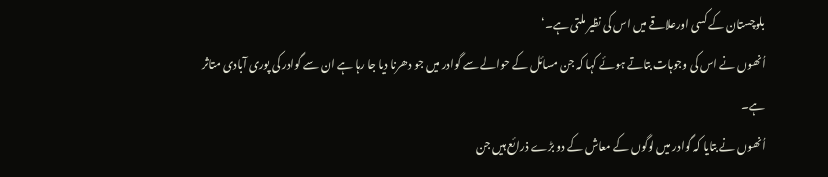بلوچستان کے کسی اورعلاقے میں اس کی نظیر ملتی ہے۔‘
اُنھوں نے اس کی وجوہات بتاتے ہوئے کہا کہ جن مسائل کے حوالے سے گوادر میں جو دھرنا دیا جا رہا ہے ان سے گوادر کی پوری آبادی متاثر ہے۔
اُنھوں نے بتایا کہ گوادر میں لوگوں کے معاش کے دو بڑے ذرائع ہیں جن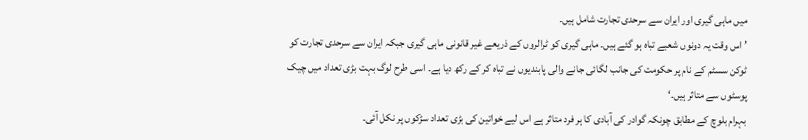میں ماہی گیری اور ایران سے سرحدی تجارت شامل ہیں۔
’اس وقت یہ دونوں شعبے تباہ ہو گئے ہیں۔ ماہی گیری کو ٹرالروں کے ذریعے غیر قانونی ماہی گیری جبکہ ایران سے سرحدی تجارت کو ٹوکن سسٹم کے نام پر حکومت کی جانب لگائی جانے والی پابندیوں نے تباہ کر کے رکھ دیا ہے۔ اسی طرح لوگ بہت بڑی تعداد میں چیک پوسٹوں سے متاثر ہیں۔‘
بہرام بلوچ کے مطابق چونکہ گوادر کی آبادی کا ہر فرد متاثر ہے اس لیے خواتین کی بڑی تعداد سڑکوں پر نکل آئی۔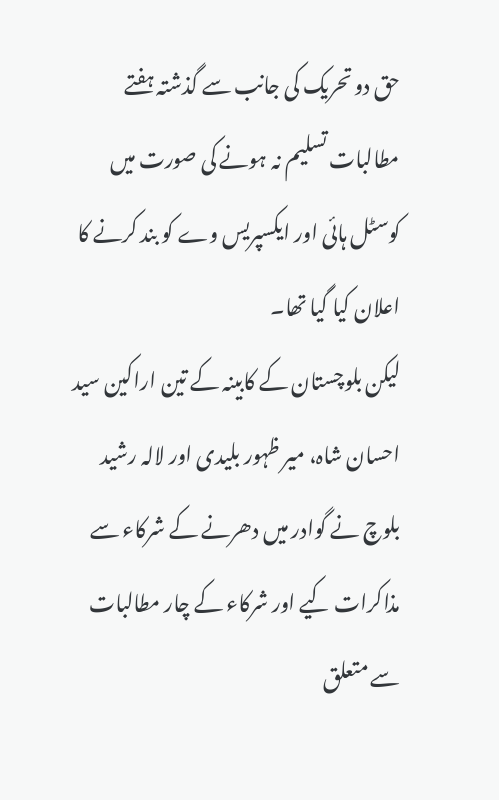حق دو تحریک کی جانب سے گذشتہ ہفتے مطالبات تسلیم نہ ہونے کی صورت میں کوسٹل ہائی اور ایکسپریس وے کو بند کرنے کا اعلان کیا گیا تھا۔
لیکن بلوچستان کے کابینہ کے تین اراکین سید احسان شاہ، میر ظہور بلیدی اور لالہ رشید بلوچ نے گوادر میں دھرنے کے شرکاء سے مذاکرات کیے اور شرکاء کے چار مطالبات سے متعلق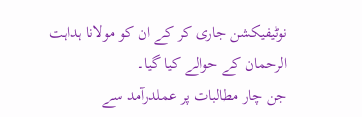نوٹیفیکشن جاری کر کے ان کو مولانا ہداہت الرحمان کے حوالے کیا گیا۔
جن چار مطالبات پر عملدرآمد سے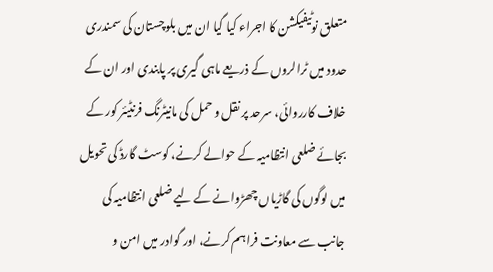متعلق نوٹیفیکشن کا اجراء کیا گیا ان میں بلوچستان کی سمندری حدود میں ٹرالروں کے ذریعے ماہی گیری پر پابندی اور ان کے خلاف کارروائی، سرحد پر نقل و حمل کی مانیٹرنگ فرنٹیئر کور کے بجائے ضلعی انتظامیہ کے حوالے کرنے، کوسٹ گارڈ کی تحویل میں لوگوں کی گاڑیاں چھڑوانے کے لیے ضلعی انتظامیہ کی جانب سے معاونت فراہم کرنے، اور گوادر میں امن و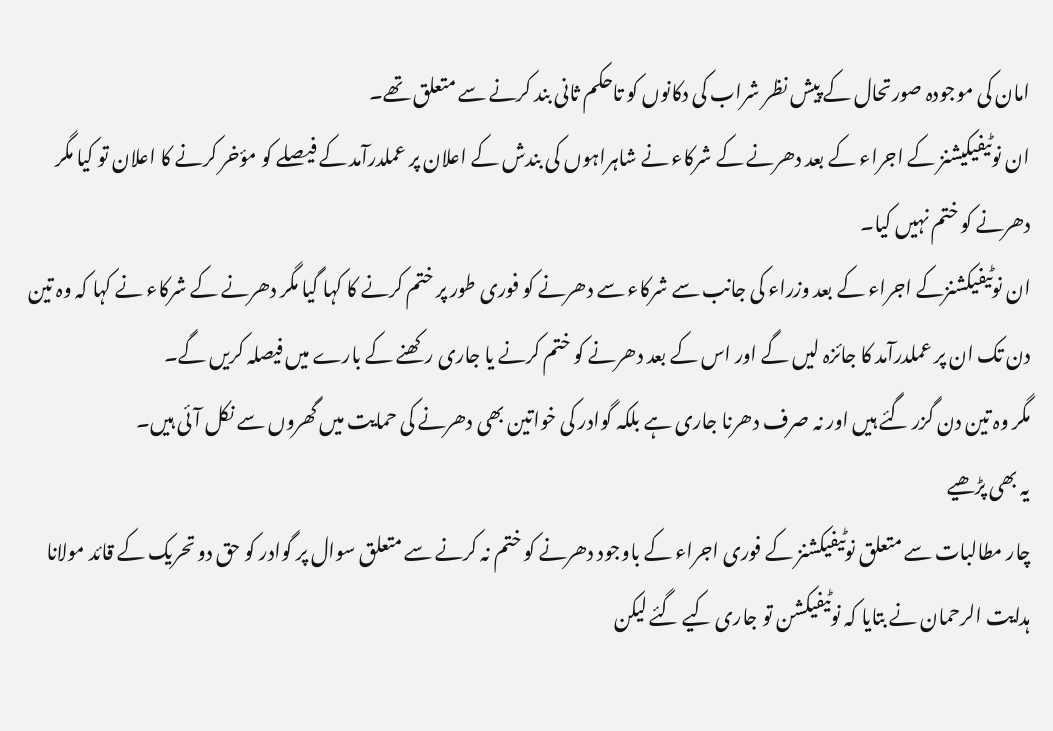امان کی موجودہ صورتحال کے پیش نظر شراب کی دکانوں کو تاحکم ثانی بند کرنے سے متعلق تھے۔
ان نوٹیفیکیشنز کے اجراء کے بعد دھرنے کے شرکاء نے شاہراہوں کی بندش کے اعلان پر عملدرآمد کے فیصلے کو مؤخر کرنے کا اعلان تو کیا مگر دھرنے کو ختم نہیں کیا۔
ان نوٹیفیکشنزکے اجراء کے بعد وزراء کی جانب سے شرکاء سے دھرنے کو فوری طور پر ختم کرنے کا کہا گیا مگر دھرنے کے شرکاء نے کہا کہ وہ تین دن تک ان پر عملدرآمد کا جائزہ لیں گے اور اس کے بعد دھرنے کو ختم کرنے یا جاری رکھنے کے بارے میں فیصلہ کریں گے۔
مگر وہ تین دن گزر گئے ہیں اور نہ صرف دھرنا جاری ہے بلکہ گوادر کی خواتین بھی دھرنے کی حمایت میں گھروں سے نکل آئی ہیں۔
یہ بھی پڑھیے
چار مطالبات سے متعلق نوٹیفیکشنز کے فوری اجراء کے باوجود دھرنے کو ختم نہ کرنے سے متعلق سوال پر گوادر کو حق دو تحریک کے قائد مولانا ہدایت الرحمان نے بتایا کہ نوٹیفیکشن تو جاری کیے گئے لیکن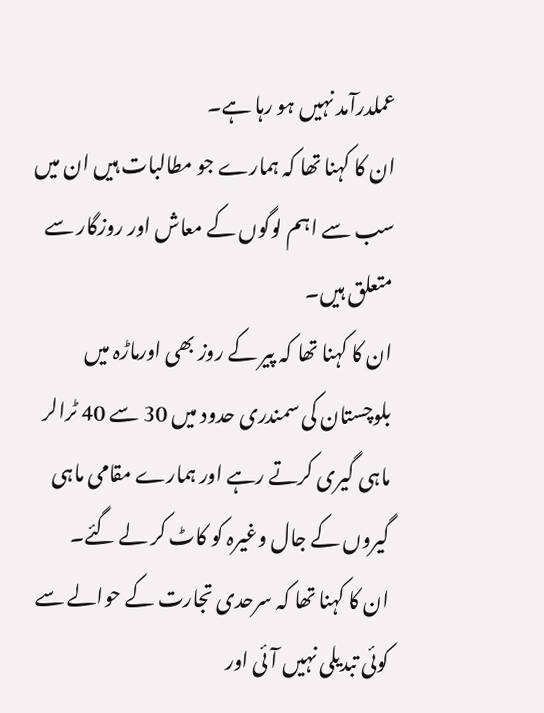عملدرآمد نہیں ہو رہا ہے۔
ان کا کہنا تھا کہ ہمارے جو مطالبات ہیں ان میں سب سے اہم لوگوں کے معاش اور روزگار سے متعلق ہیں۔
ان کا کہنا تھا کہ پیر کے روز بھی اورماڑہ میں بلوچستان کی سمندری حدود میں 30 سے 40 ٹرالر ماہی گیری کرتے رہے اور ہمارے مقامی ماہی گیروں کے جال وغیرہ کو کاٹ کر لے گئے۔
ان کا کہنا تھا کہ سرحدی تجارت کے حوالے سے کوئی تبدیلی نہیں آئی اور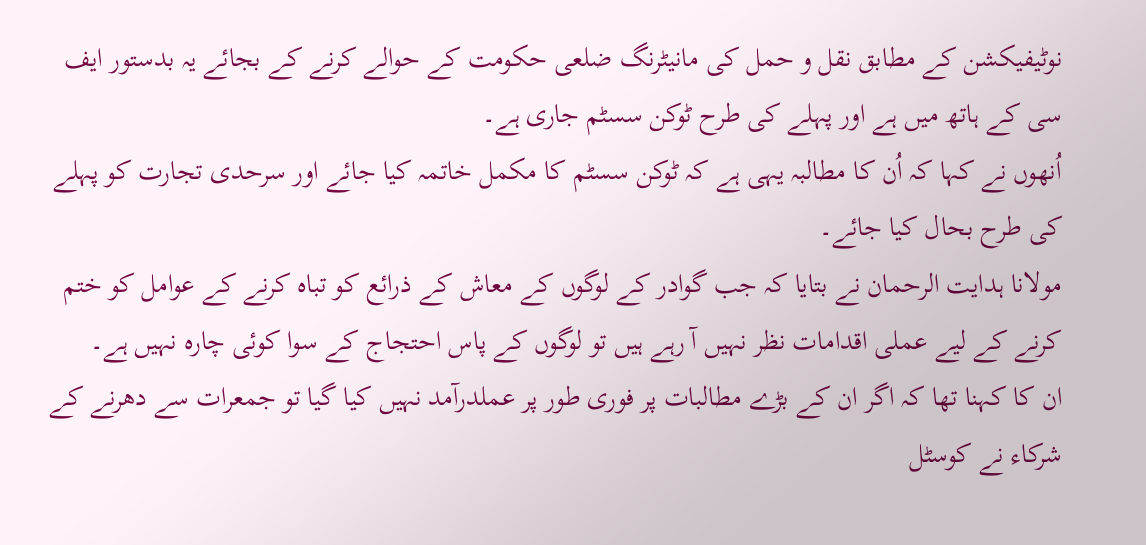نوٹیفیکشن کے مطابق نقل و حمل کی مانیٹرنگ ضلعی حکومت کے حوالے کرنے کے بجائے یہ بدستور ایف سی کے ہاتھ میں ہے اور پہلے کی طرح ٹوکن سسٹم جاری ہے۔
اُنھوں نے کہا کہ اُن کا مطالبہ یہی ہے کہ ٹوکن سسٹم کا مکمل خاتمہ کیا جائے اور سرحدی تجارت کو پہلے کی طرح بحال کیا جائے۔
مولانا ہدایت الرحمان نے بتایا کہ جب گوادر کے لوگوں کے معاش کے ذرائع کو تباہ کرنے کے عوامل کو ختم کرنے کے لیے عملی اقدامات نظر نہیں آ رہے ہیں تو لوگوں کے پاس احتجاج کے سوا کوئی چارہ نہیں ہے۔
ان کا کہنا تھا کہ اگر ان کے بڑے مطالبات پر فوری طور پر عملدرآمد نہیں کیا گیا تو جمعرات سے دھرنے کے شرکاء نے کوسٹل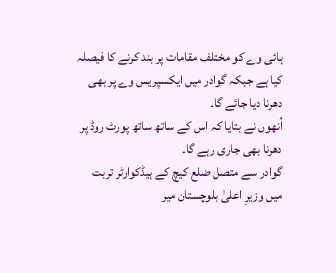ہائی وے کو مختلف مقامات پر بند کرنے کا فیصلہ کیا ہے جبکہ گوادر میں ایکسپریس وے پر بھی دھرنا دیا جائے گا۔
اُنھوں نے بتایا کہ اس کے ساتھ ساتھ پورٹ روڈ پر دھرنا بھی جاری رہے گا۔
گوادر سے متصل ضلع کیچ کے ہیڈکوارٹر تربت میں وزیرِ اعلیٰ بلوچستان میر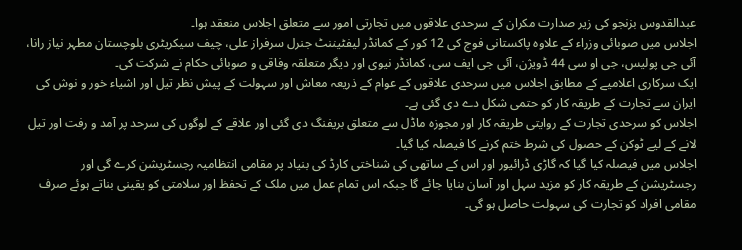عبدالقدوس بزنجو کی زیر صدارت مکران کے سرحدی علاقوں میں تجارتی امور سے متعلق اجلاس منعقد ہوا۔
اجلاس میں صوبائی وزراء کے علاوہ پاکستانی فوج کی 12 کور کے کمانڈر لیفٹیننٹ جنرل سرفراز علی، چیف سیکریٹری بلوچستان مطہر نیاز رانا، آئی جی پولیس، جی او سی 44 ڈویژن، آئی جی ایف سی، کمانڈر نیوی اور دیگر متعلقہ وفاقی و صوبائی حکام نے شرکت کی۔
ایک سرکاری اعلامیے کے مطابق اجلاس میں سرحدی علاقوں کے عوام کے ذریعہ معاش اور سہولت کے پیش نظر تیل اور اشیاء خور و نوش کی ایران سے تجارت کے طریقہ کار کو حتمی شکل دے دی گئی ہے۔
اجلاس کو سرحدی تجارت کے روایتی طریقہ کار اور مجوزہ ماڈل سے متعلق بریفنگ دی گئی اور علاقے کے لوگوں کی سرحد پر آمد و رفت اور تیل لانے کے لیے ٹوکن کے حصول کی شرط ختم کرنے کا فیصلہ کیا گیا۔
اجلاس میں فیصلہ کیا گیا کہ گاڑی ڈرائیور اور اس کے ساتھی کی شناختی کارڈ کی بنیاد پر مقامی انتظامیہ رجسٹریشن کرے گی اور رجسٹریشن کے طریقہ کار کو مزید سہل اور آسان بنایا جائے گا جبکہ اس تمام عمل میں ملک کے تحفظ اور سلامتی کو یقینی بناتے ہوئے صرف مقامی افراد کو تجارت کی سہولت حاصل ہو گی۔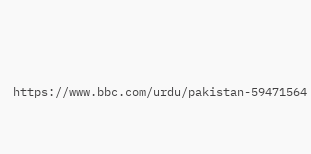https://www.bbc.com/urdu/pakistan-59471564